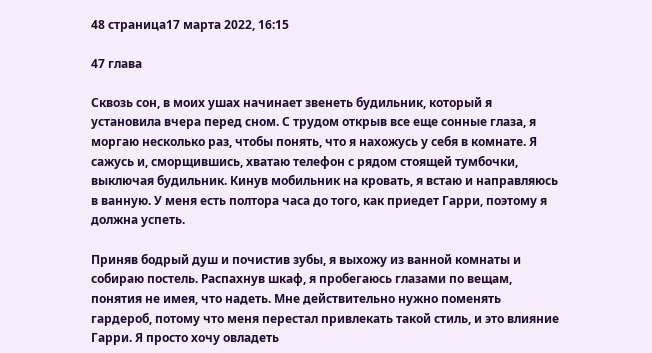48 страница17 марта 2022, 16:15

47 глава

Сквозь сон, в моих ушах начинает звенеть будильник, который я установила вчера перед сном. С трудом открыв все еще сонные глаза, я моргаю несколько раз, чтобы понять, что я нахожусь у себя в комнате. Я сажусь и, сморщившись, хватаю телефон с рядом стоящей тумбочки, выключая будильник. Кинув мобильник на кровать, я встаю и направляюсь в ванную. У меня есть полтора часа до того, как приедет Гарри, поэтому я должна успеть.

Приняв бодрый душ и почистив зубы, я выхожу из ванной комнаты и собираю постель. Распахнув шкаф, я пробегаюсь глазами по вещам, понятия не имея, что надеть. Мне действительно нужно поменять гардероб, потому что меня перестал привлекать такой стиль, и это влияние Гарри. Я просто хочу овладеть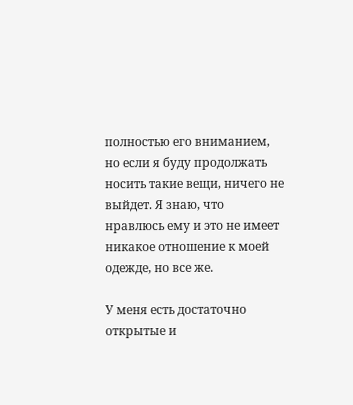полностью его вниманием, но если я буду продолжать носить такие вещи, ничего не выйдет. Я знаю, что нравлюсь ему и это не имеет никакое отношение к моей одежде, но все же.

У меня есть достаточно открытые и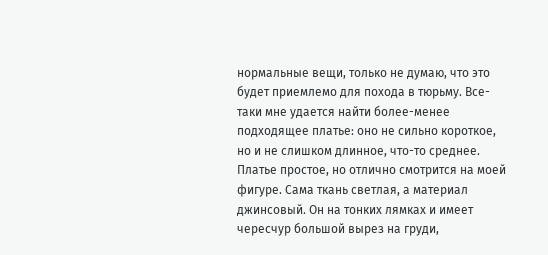нормальные вещи, только не думаю, что это будет приемлемо для похода в тюрьму. Все-таки мне удается найти более-менее подходящее платье: оно не сильно короткое, но и не слишком длинное, что-то среднее. Платье простое, но отлично смотрится на моей фигуре. Сама ткань светлая, а материал джинсовый. Он на тонких лямках и имеет чересчур большой вырез на груди,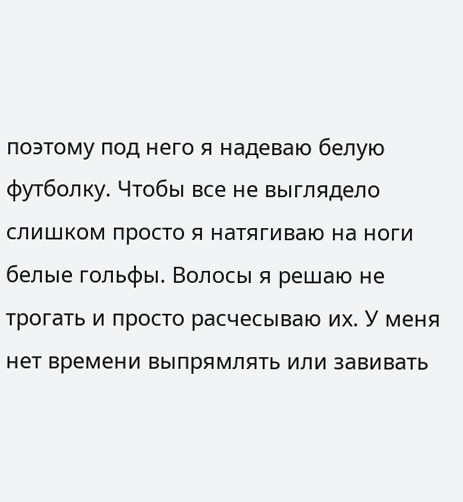поэтому под него я надеваю белую футболку. Чтобы все не выглядело слишком просто я натягиваю на ноги белые гольфы. Волосы я решаю не трогать и просто расчесываю их. У меня нет времени выпрямлять или завивать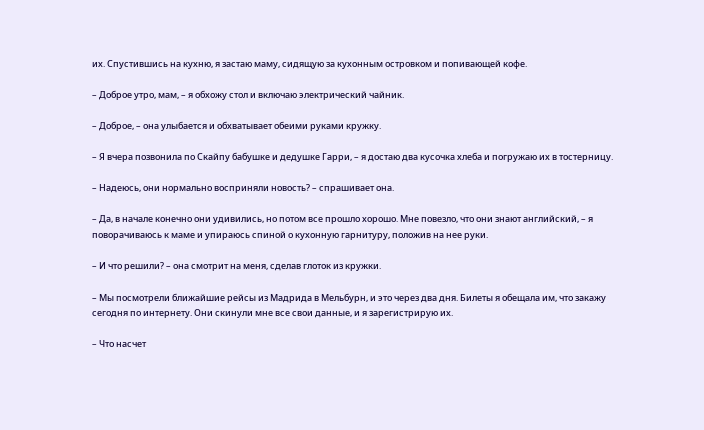их. Спустившись на кухню, я застаю маму, сидящую за кухонным островком и попивающей кофе.

– Доброе утро, мам, – я обхожу стол и включаю электрический чайник.

– Доброе, – она улыбается и обхватывает обеими руками кружку.

– Я вчера позвонила по Скайпу бабушке и дедушке Гарри, – я достаю два кусочка хлеба и погружаю их в тостерницу.

– Надеюсь, они нормально восприняли новость? – спрашивает она.

– Да, в начале конечно они удивились, но потом все прошло хорошо. Мне повезло, что они знают английский, – я поворачиваюсь к маме и упираюсь спиной о кухонную гарнитуру, положив на нее руки.

– И что решили? – она смотрит на меня, сделав глоток из кружки.

– Мы посмотрели ближайшие рейсы из Мадрида в Мельбурн, и это через два дня. Билеты я обещала им, что закажу сегодня по интернету. Они скинули мне все свои данные, и я зарегистрирую их.

– Что насчет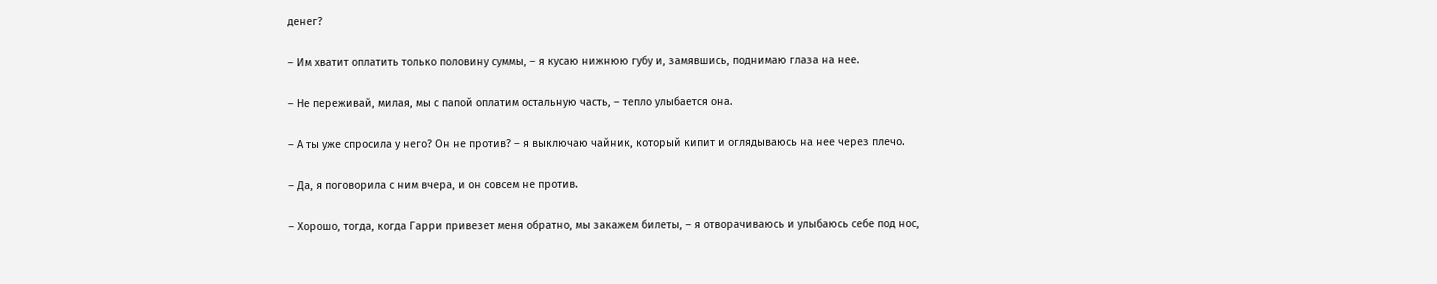денег?

– Им хватит оплатить только половину суммы, – я кусаю нижнюю губу и, замявшись, поднимаю глаза на нее.

– Не переживай, милая, мы с папой оплатим остальную часть, – тепло улыбается она.

– А ты уже спросила у него? Он не против? – я выключаю чайник, который кипит и оглядываюсь на нее через плечо.

– Да, я поговорила с ним вчера, и он совсем не против.

– Хорошо, тогда, когда Гарри привезет меня обратно, мы закажем билеты, – я отворачиваюсь и улыбаюсь себе под нос,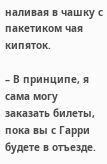наливая в чашку с пакетиком чая кипяток.

– В принципе, я сама могу заказать билеты, пока вы с Гарри будете в отъезде.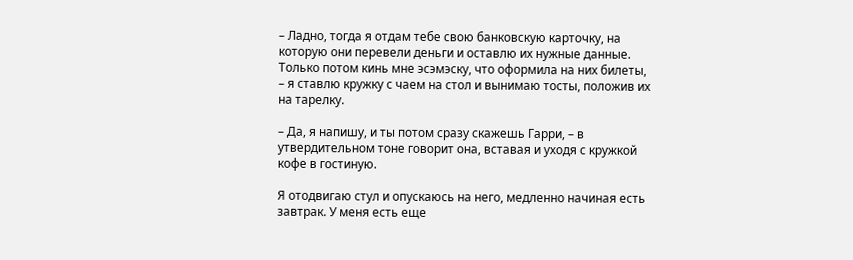– Ладно, тогда я отдам тебе свою банковскую карточку, на которую они перевели деньги и оставлю их нужные данные. Только потом кинь мне эсэмэску, что оформила на них билеты, – я ставлю кружку с чаем на стол и вынимаю тосты, положив их на тарелку.

– Да, я напишу, и ты потом сразу скажешь Гарри, – в утвердительном тоне говорит она, вставая и уходя с кружкой кофе в гостиную.

Я отодвигаю стул и опускаюсь на него, медленно начиная есть завтрак. У меня есть еще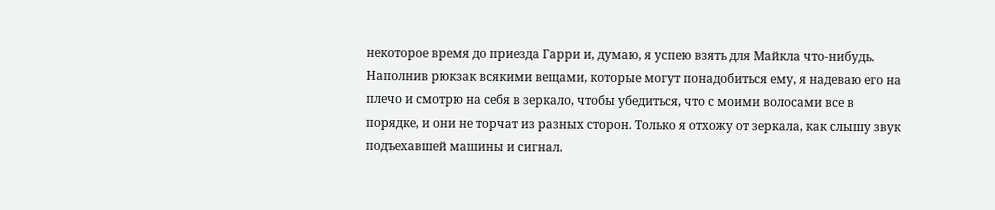некоторое время до приезда Гарри и, думаю, я успею взять для Майкла что-нибудь. Наполнив рюкзак всякими вещами, которые могут понадобиться ему, я надеваю его на плечо и смотрю на себя в зеркало, чтобы убедиться, что с моими волосами все в порядке, и они не торчат из разных сторон. Только я отхожу от зеркала, как слышу звук подъехавшей машины и сигнал.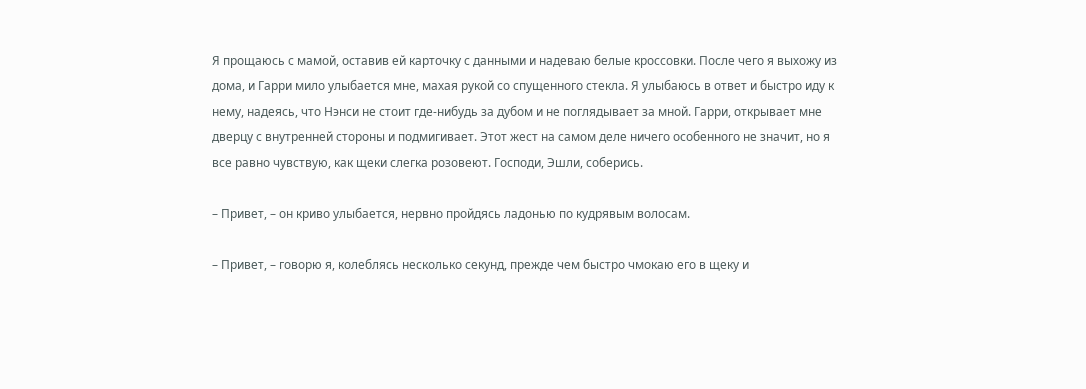Я прощаюсь с мамой, оставив ей карточку с данными и надеваю белые кроссовки. После чего я выхожу из дома, и Гарри мило улыбается мне, махая рукой со спущенного стекла. Я улыбаюсь в ответ и быстро иду к нему, надеясь, что Нэнси не стоит где-нибудь за дубом и не поглядывает за мной. Гарри, открывает мне дверцу с внутренней стороны и подмигивает. Этот жест на самом деле ничего особенного не значит, но я все равно чувствую, как щеки слегка розовеют. Господи, Эшли, соберись.

– Привет, – он криво улыбается, нервно пройдясь ладонью по кудрявым волосам.

– Привет, – говорю я, колеблясь несколько секунд, прежде чем быстро чмокаю его в щеку и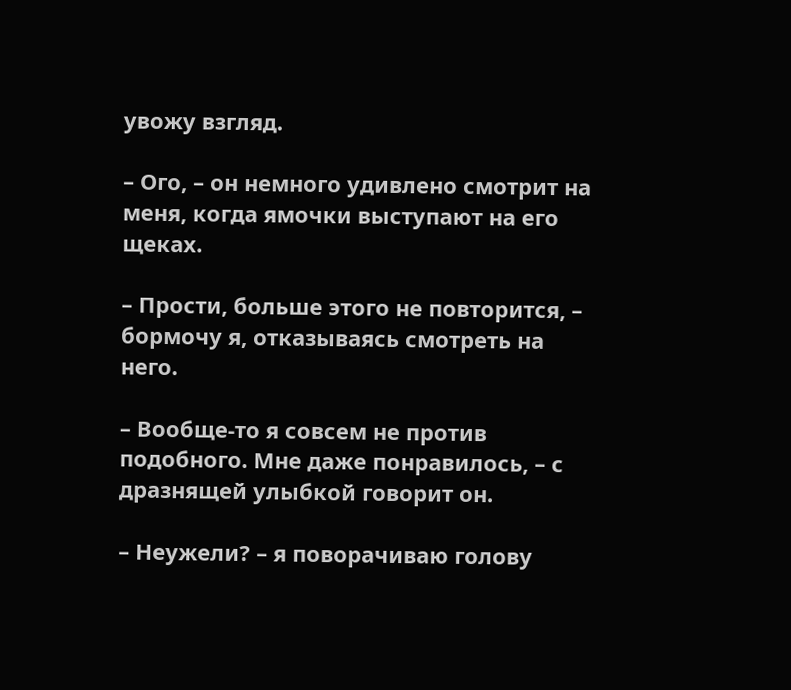увожу взгляд.

– Ого, – он немного удивлено смотрит на меня, когда ямочки выступают на его щеках.

– Прости, больше этого не повторится, – бормочу я, отказываясь смотреть на него.

– Вообще-то я совсем не против подобного. Мне даже понравилось, – с дразнящей улыбкой говорит он.

– Неужели? – я поворачиваю голову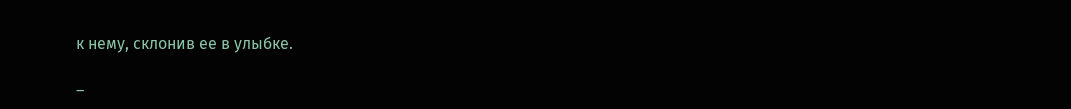к нему, склонив ее в улыбке.

–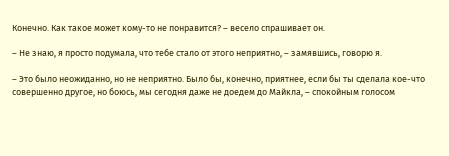Конечно. Как такое может кому-то не понравится? – весело спрашивает он.

– Не знаю, я просто подумала, что тебе стало от этого неприятно, – замявшись, говорю я.

– Это было неожиданно, но не неприятно. Было бы, конечно, приятнее, если бы ты сделала кое-что совершенно другое, но боюсь, мы сегодня даже не доедем до Майкла, – спокойным голосом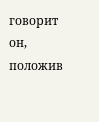говорит он, положив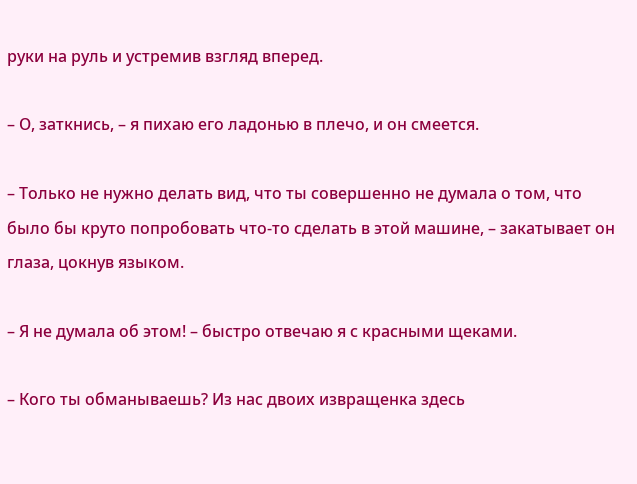руки на руль и устремив взгляд вперед.

– О, заткнись, – я пихаю его ладонью в плечо, и он смеется.

– Только не нужно делать вид, что ты совершенно не думала о том, что было бы круто попробовать что-то сделать в этой машине, – закатывает он глаза, цокнув языком.

– Я не думала об этом! – быстро отвечаю я с красными щеками.

– Кого ты обманываешь? Из нас двоих извращенка здесь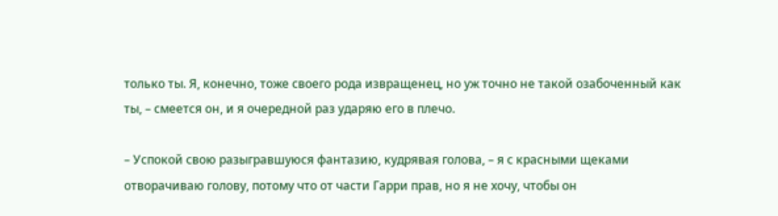только ты. Я, конечно, тоже своего рода извращенец, но уж точно не такой озабоченный как ты, – смеется он, и я очередной раз ударяю его в плечо.

– Успокой свою разыгравшуюся фантазию, кудрявая голова, – я с красными щеками отворачиваю голову, потому что от части Гарри прав, но я не хочу, чтобы он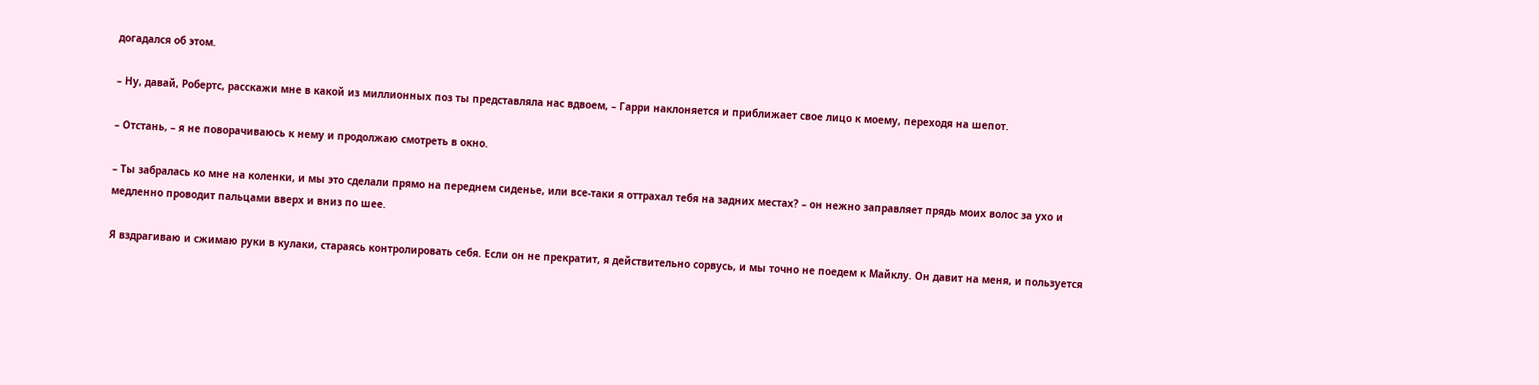догадался об этом.

– Ну, давай, Робертс, расскажи мне в какой из миллионных поз ты представляла нас вдвоем, – Гарри наклоняется и приближает свое лицо к моему, переходя на шепот.

– Отстань, – я не поворачиваюсь к нему и продолжаю смотреть в окно.

– Ты забралась ко мне на коленки, и мы это сделали прямо на переднем сиденье, или все-таки я оттрахал тебя на задних местах? – он нежно заправляет прядь моих волос за ухо и медленно проводит пальцами вверх и вниз по шее.

Я вздрагиваю и сжимаю руки в кулаки, стараясь контролировать себя. Если он не прекратит, я действительно сорвусь, и мы точно не поедем к Майклу. Он давит на меня, и пользуется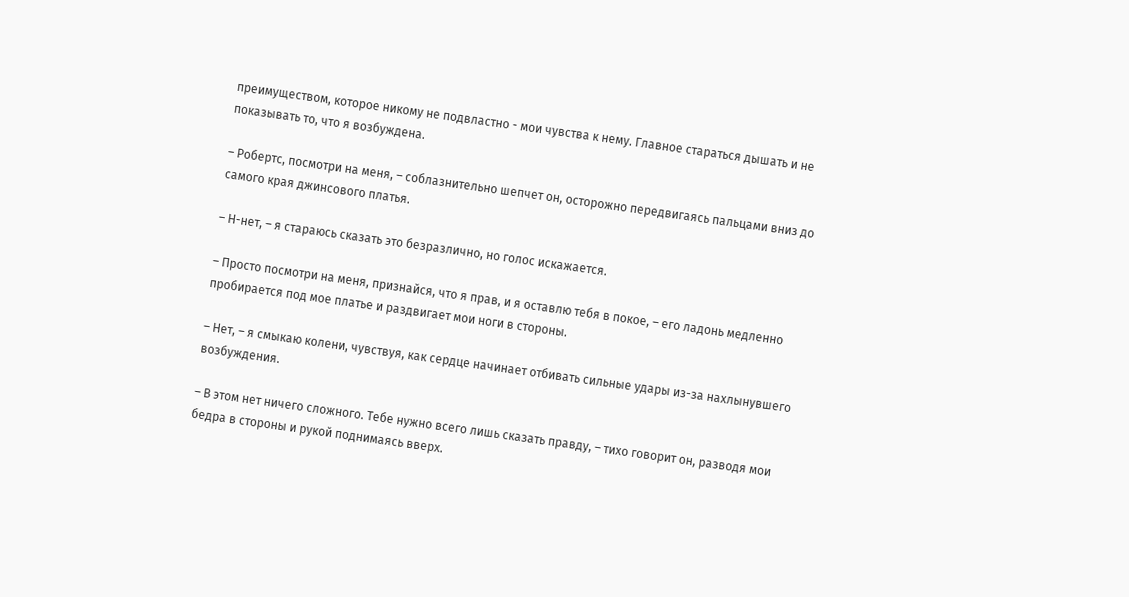преимуществом, которое никому не подвластно - мои чувства к нему. Главное стараться дышать и не показывать то, что я возбуждена.

– Робертс, посмотри на меня, – соблазнительно шепчет он, осторожно передвигаясь пальцами вниз до самого края джинсового платья.

– Н-нет, – я стараюсь сказать это безразлично, но голос искажается.

– Просто посмотри на меня, признайся, что я прав, и я оставлю тебя в покое, – его ладонь медленно пробирается под мое платье и раздвигает мои ноги в стороны.

– Нет, – я смыкаю колени, чувствуя, как сердце начинает отбивать сильные удары из-за нахлынувшего возбуждения.

– В этом нет ничего сложного. Тебе нужно всего лишь сказать правду, – тихо говорит он, разводя мои бедра в стороны и рукой поднимаясь вверх.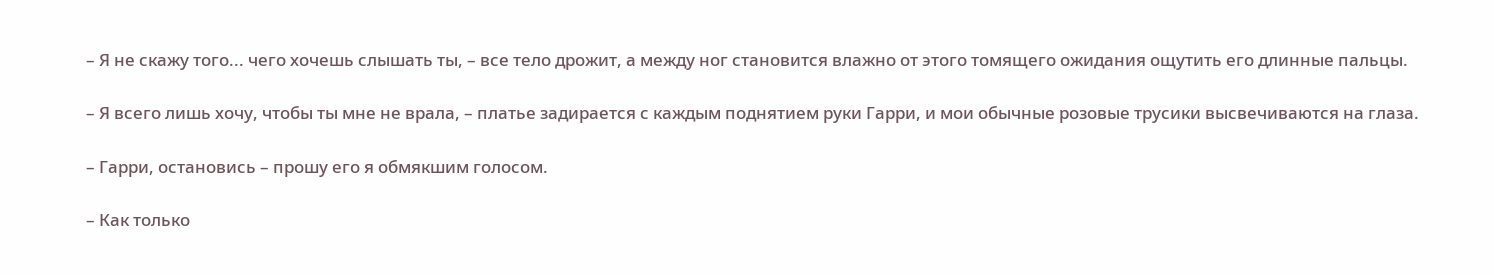– Я не скажу того... чего хочешь слышать ты, – все тело дрожит, а между ног становится влажно от этого томящего ожидания ощутить его длинные пальцы.

– Я всего лишь хочу, чтобы ты мне не врала, – платье задирается с каждым поднятием руки Гарри, и мои обычные розовые трусики высвечиваются на глаза.

– Гарри, остановись – прошу его я обмякшим голосом.

– Как только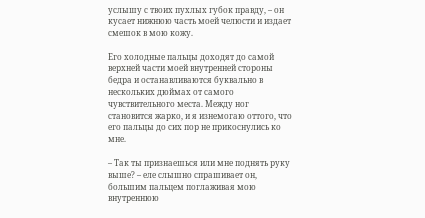услышу с твоих пухлых губок правду, – он кусает нижнюю часть моей челюсти и издает смешок в мою кожу.

Его холодные пальцы доходят до самой верхней части моей внутренней стороны бедра и останавливаются буквально в нескольких дюймах от самого чувствительного места. Между ног становится жарко, и я изнемогаю оттого, что его пальцы до сих пор не прикоснулись ко мне.

– Так ты признаешься или мне поднять руку выше? – еле слышно спрашивает он, большим пальцем поглаживая мою внутреннюю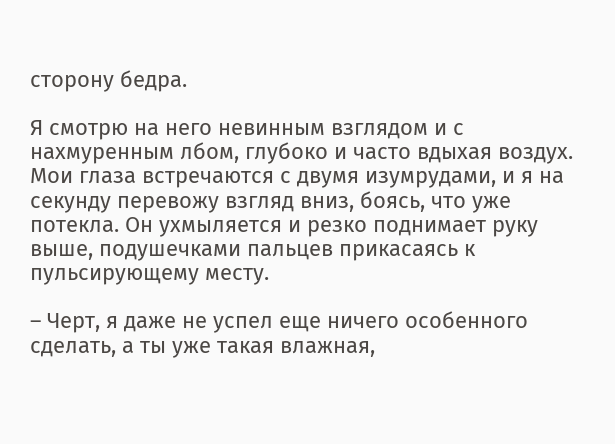сторону бедра.

Я смотрю на него невинным взглядом и с нахмуренным лбом, глубоко и часто вдыхая воздух. Мои глаза встречаются с двумя изумрудами, и я на секунду перевожу взгляд вниз, боясь, что уже потекла. Он ухмыляется и резко поднимает руку выше, подушечками пальцев прикасаясь к пульсирующему месту.

– Черт, я даже не успел еще ничего особенного сделать, а ты уже такая влажная,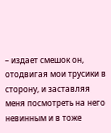– издает смешок он, отодвигая мои трусики в сторону, и заставляя меня посмотреть на него невинным и в тоже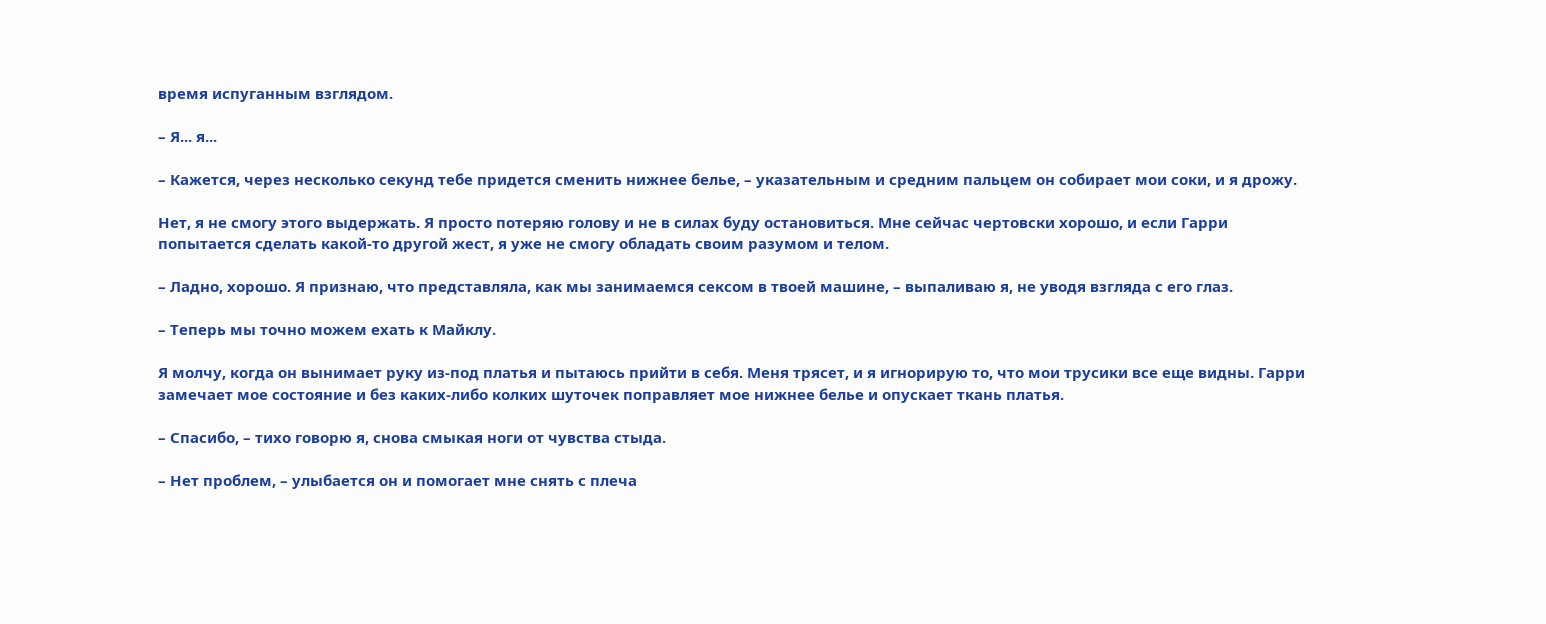время испуганным взглядом.

– Я... я...

– Кажется, через несколько секунд тебе придется сменить нижнее белье, – указательным и средним пальцем он собирает мои соки, и я дрожу.

Нет, я не смогу этого выдержать. Я просто потеряю голову и не в силах буду остановиться. Мне сейчас чертовски хорошо, и если Гарри попытается сделать какой-то другой жест, я уже не смогу обладать своим разумом и телом.

– Ладно, хорошо. Я признаю, что представляла, как мы занимаемся сексом в твоей машине, – выпаливаю я, не уводя взгляда с его глаз.

– Теперь мы точно можем ехать к Майклу.

Я молчу, когда он вынимает руку из-под платья и пытаюсь прийти в себя. Меня трясет, и я игнорирую то, что мои трусики все еще видны. Гарри замечает мое состояние и без каких-либо колких шуточек поправляет мое нижнее белье и опускает ткань платья.

– Спасибо, – тихо говорю я, снова смыкая ноги от чувства стыда.

– Нет проблем, – улыбается он и помогает мне снять с плеча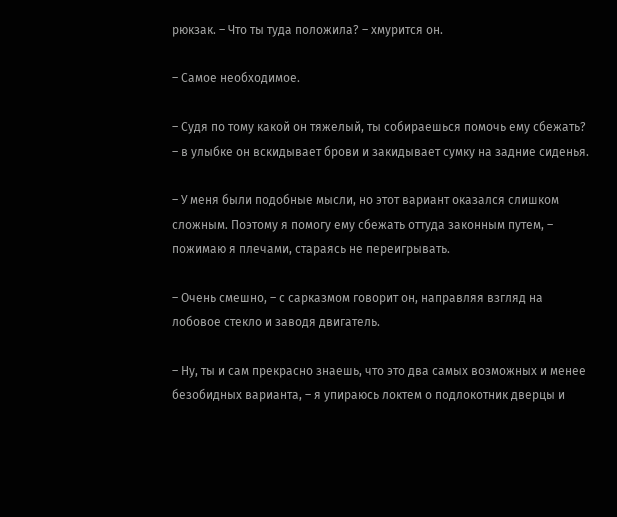рюкзак. – Что ты туда положила? – хмурится он.

– Самое необходимое.

– Судя по тому какой он тяжелый, ты собираешься помочь ему сбежать? – в улыбке он вскидывает брови и закидывает сумку на задние сиденья.

– У меня были подобные мысли, но этот вариант оказался слишком сложным. Поэтому я помогу ему сбежать оттуда законным путем, – пожимаю я плечами, стараясь не переигрывать.

– Очень смешно, – с сарказмом говорит он, направляя взгляд на лобовое стекло и заводя двигатель.

– Ну, ты и сам прекрасно знаешь, что это два самых возможных и менее безобидных варианта, – я упираюсь локтем о подлокотник дверцы и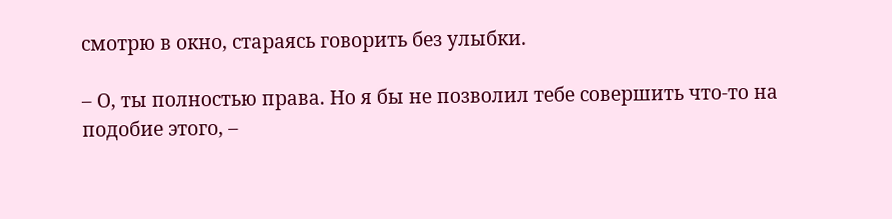смотрю в окно, стараясь говорить без улыбки.

– О, ты полностью права. Но я бы не позволил тебе совершить что-то на подобие этого, –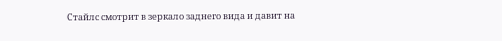Стайлс смотрит в зеркало заднего вида и давит на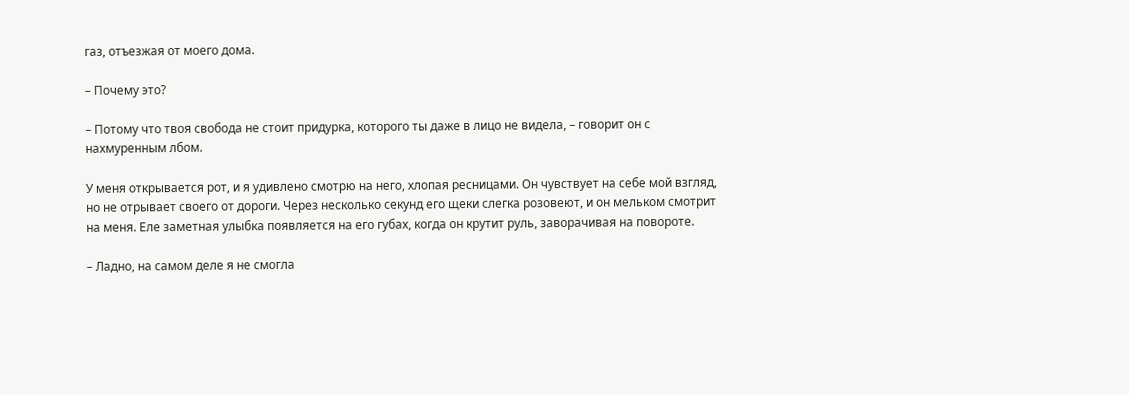газ, отъезжая от моего дома.

– Почему это?

– Потому что твоя свобода не стоит придурка, которого ты даже в лицо не видела, – говорит он с нахмуренным лбом.

У меня открывается рот, и я удивлено смотрю на него, хлопая ресницами. Он чувствует на себе мой взгляд, но не отрывает своего от дороги. Через несколько секунд его щеки слегка розовеют, и он мельком смотрит на меня. Еле заметная улыбка появляется на его губах, когда он крутит руль, заворачивая на повороте.

– Ладно, на самом деле я не смогла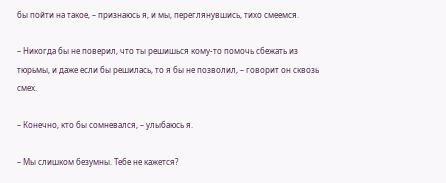бы пойти на такое, – признаюсь я, и мы, переглянувшись, тихо смеемся.

– Никогда бы не поверил, что ты решишься кому-то помочь сбежать из тюрьмы, и даже если бы решилась, то я бы не позволил, – говорит он сквозь смех.

– Конечно, кто бы сомневался, – улыбаюсь я.

– Мы слишком безумны. Тебе не кажется?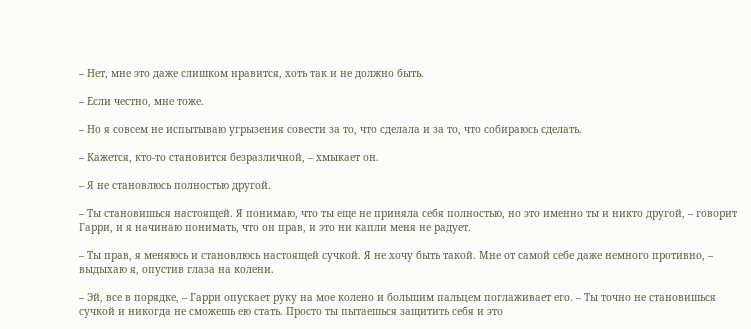– Нет, мне это даже слишком нравится, хоть так и не должно быть.

– Если честно, мне тоже.

– Но я совсем не испытываю угрызения совести за то, что сделала и за то, что собираюсь сделать.

– Кажется, кто-то становится безразличной, – хмыкает он.

– Я не становлюсь полностью другой.

– Ты становишься настоящей. Я понимаю, что ты еще не приняла себя полностью, но это именно ты и никто другой, – говорит Гарри, и я начинаю понимать, что он прав, и это ни капли меня не радует.

– Ты прав, я меняюсь и становлюсь настоящей сучкой. Я не хочу быть такой. Мне от самой себе даже немного противно, – выдыхаю я, опустив глаза на колени.

– Эй, все в порядке, – Гарри опускает руку на мое колено и большим пальцем поглаживает его. – Ты точно не становишься сучкой и никогда не сможешь ею стать. Просто ты пытаешься защитить себя и это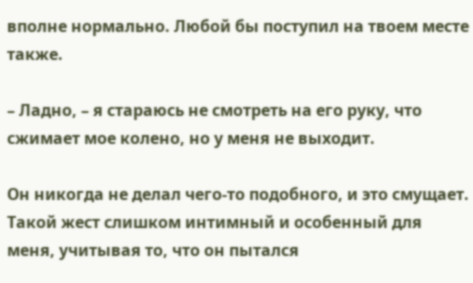вполне нормально. Любой бы поступил на твоем месте также.

– Ладно, – я стараюсь не смотреть на его руку, что сжимает мое колено, но у меня не выходит.

Он никогда не делал чего-то подобного, и это смущает. Такой жест слишком интимный и особенный для меня, учитывая то, что он пытался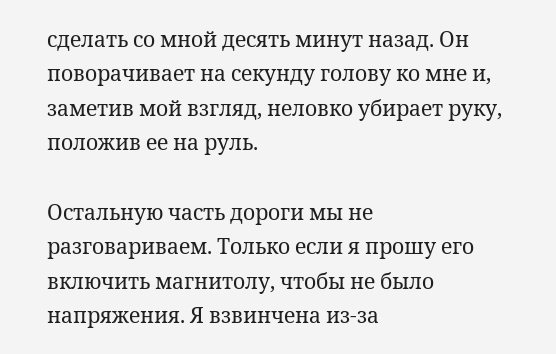сделать со мной десять минут назад. Он поворачивает на секунду голову ко мне и, заметив мой взгляд, неловко убирает руку, положив ее на руль.

Остальную часть дороги мы не разговариваем. Только если я прошу его включить магнитолу, чтобы не было напряжения. Я взвинчена из-за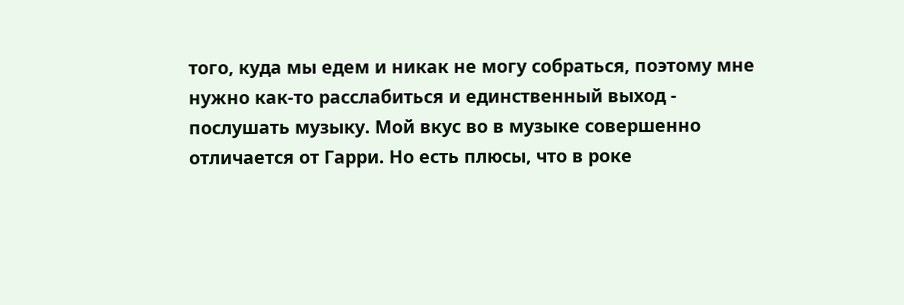того, куда мы едем и никак не могу собраться, поэтому мне нужно как-то расслабиться и единственный выход - послушать музыку. Мой вкус во в музыке совершенно отличается от Гарри. Но есть плюсы, что в роке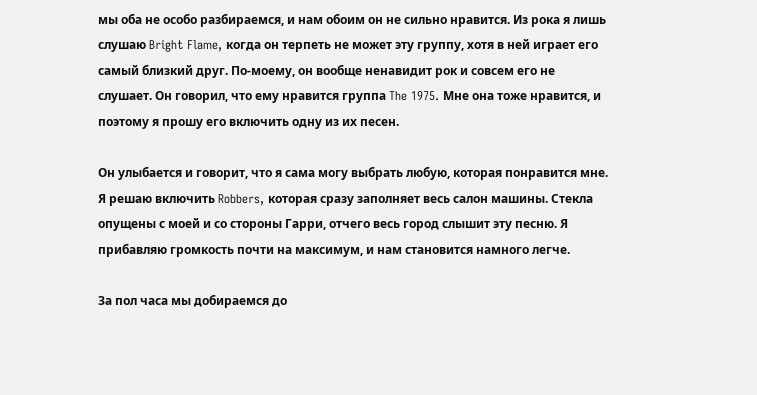мы оба не особо разбираемся, и нам обоим он не сильно нравится. Из рока я лишь слушаю Bright Flame, когда он терпеть не может эту группу, хотя в ней играет его самый близкий друг. По-моему, он вообще ненавидит рок и совсем его не слушает. Он говорил, что ему нравится группа The 1975. Мне она тоже нравится, и поэтому я прошу его включить одну из их песен.

Он улыбается и говорит, что я сама могу выбрать любую, которая понравится мне. Я решаю включить Robbers, которая сразу заполняет весь салон машины. Стекла опущены с моей и со стороны Гарри, отчего весь город слышит эту песню. Я прибавляю громкость почти на максимум, и нам становится намного легче.

За пол часа мы добираемся до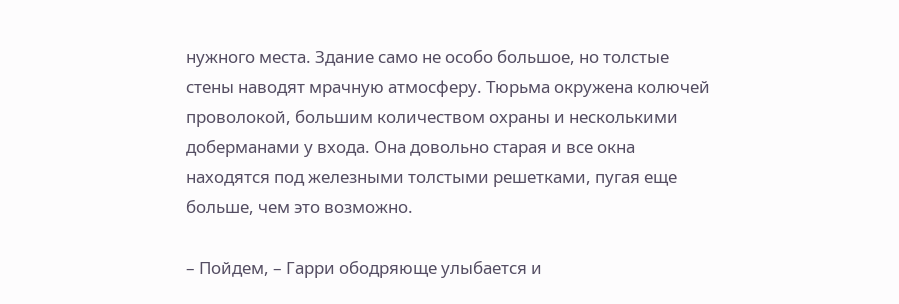нужного места. Здание само не особо большое, но толстые стены наводят мрачную атмосферу. Тюрьма окружена колючей проволокой, большим количеством охраны и несколькими доберманами у входа. Она довольно старая и все окна находятся под железными толстыми решетками, пугая еще больше, чем это возможно.

– Пойдем, – Гарри ободряюще улыбается и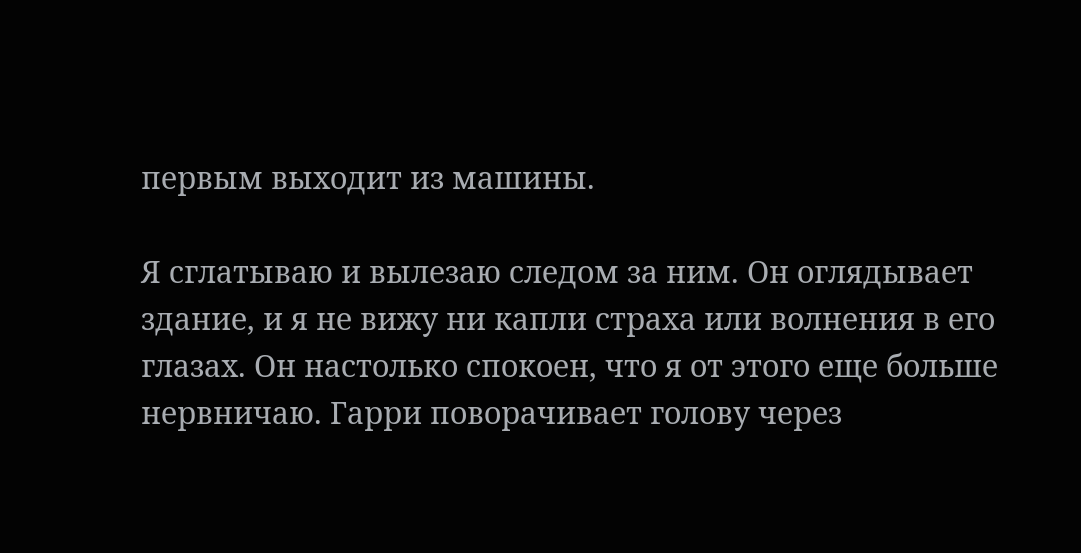первым выходит из машины.

Я сглатываю и вылезаю следом за ним. Он оглядывает здание, и я не вижу ни капли страха или волнения в его глазах. Он настолько спокоен, что я от этого еще больше нервничаю. Гарри поворачивает голову через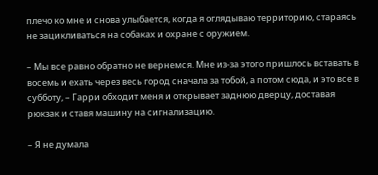плечо ко мне и снова улыбается, когда я оглядываю территорию, стараясь не зацикливаться на собаках и охране с оружием.

– Мы все равно обратно не вернемся. Мне из-за этого пришлось вставать в восемь и ехать через весь город сначала за тобой, а потом сюда, и это все в субботу, – Гарри обходит меня и открывает заднюю дверцу, доставая рюкзак и ставя машину на сигнализацию.

– Я не думала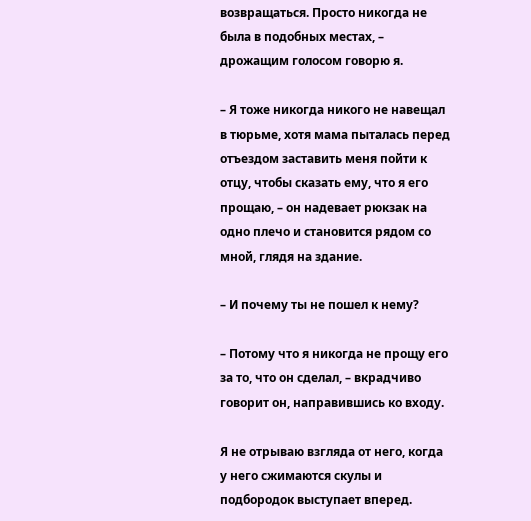возвращаться. Просто никогда не была в подобных местах, – дрожащим голосом говорю я.

– Я тоже никогда никого не навещал в тюрьме, хотя мама пыталась перед отъездом заставить меня пойти к отцу, чтобы сказать ему, что я его прощаю, – он надевает рюкзак на одно плечо и становится рядом со мной, глядя на здание.

– И почему ты не пошел к нему?

– Потому что я никогда не прощу его за то, что он сделал, – вкрадчиво говорит он, направившись ко входу.

Я не отрываю взгляда от него, когда у него сжимаются скулы и подбородок выступает вперед.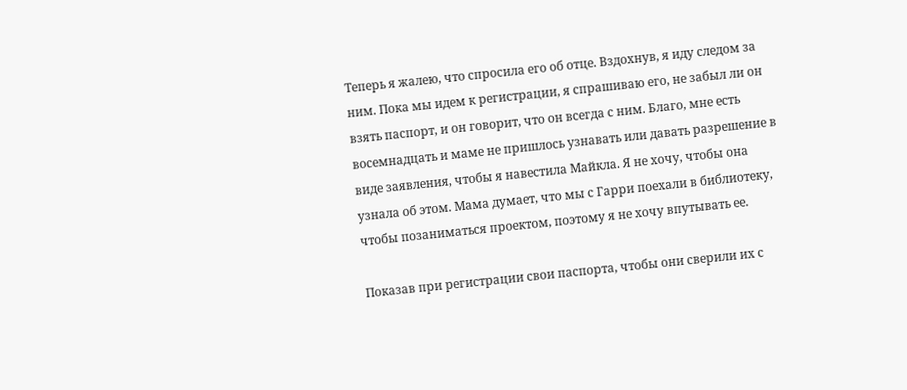Теперь я жалею, что спросила его об отце. Вздохнув, я иду следом за ним. Пока мы идем к регистрации, я спрашиваю его, не забыл ли он взять паспорт, и он говорит, что он всегда с ним. Благо, мне есть восемнадцать и маме не пришлось узнавать или давать разрешение в виде заявления, чтобы я навестила Майкла. Я не хочу, чтобы она узнала об этом. Мама думает, что мы с Гарри поехали в библиотеку, чтобы позаниматься проектом, поэтому я не хочу впутывать ее.

Показав при регистрации свои паспорта, чтобы они сверили их с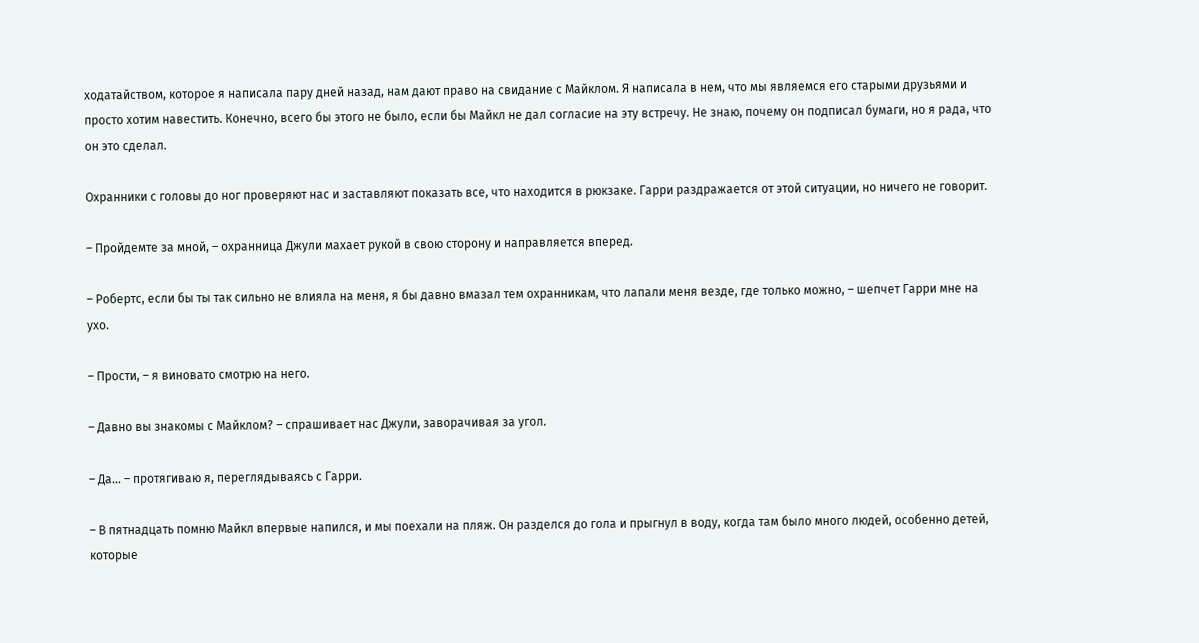ходатайством, которое я написала пару дней назад, нам дают право на свидание с Майклом. Я написала в нем, что мы являемся его старыми друзьями и просто хотим навестить. Конечно, всего бы этого не было, если бы Майкл не дал согласие на эту встречу. Не знаю, почему он подписал бумаги, но я рада, что он это сделал.

Охранники с головы до ног проверяют нас и заставляют показать все, что находится в рюкзаке. Гарри раздражается от этой ситуации, но ничего не говорит.

– Пройдемте за мной, – охранница Джули махает рукой в свою сторону и направляется вперед.

– Робертс, если бы ты так сильно не влияла на меня, я бы давно вмазал тем охранникам, что лапали меня везде, где только можно, – шепчет Гарри мне на ухо.

– Прости, – я виновато смотрю на него.

– Давно вы знакомы с Майклом? – спрашивает нас Джули, заворачивая за угол.

– Да... – протягиваю я, переглядываясь с Гарри.

– В пятнадцать помню Майкл впервые напился, и мы поехали на пляж. Он разделся до гола и прыгнул в воду, когда там было много людей, особенно детей, которые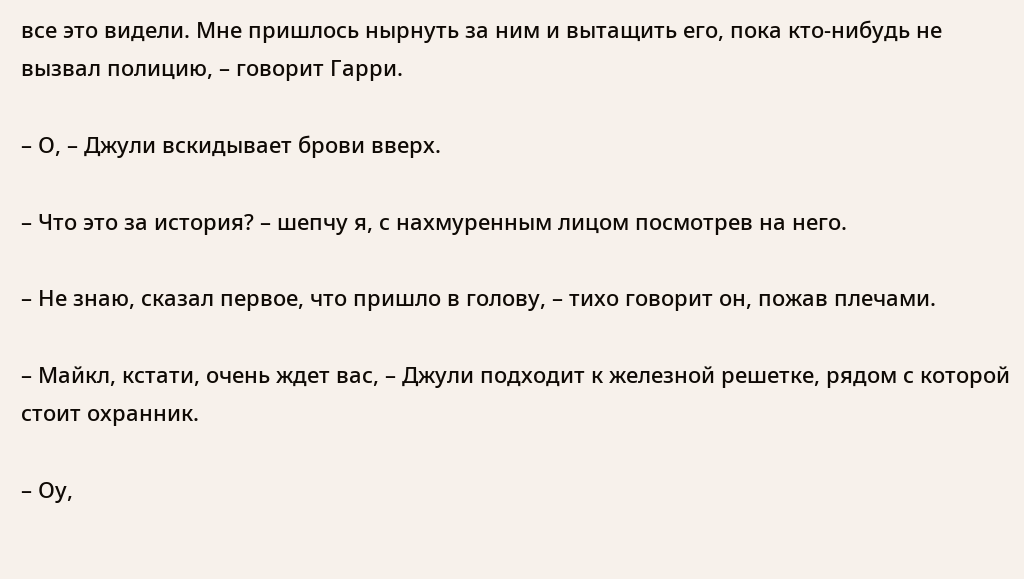все это видели. Мне пришлось нырнуть за ним и вытащить его, пока кто-нибудь не вызвал полицию, – говорит Гарри.

– О, – Джули вскидывает брови вверх.

– Что это за история? – шепчу я, с нахмуренным лицом посмотрев на него.

– Не знаю, сказал первое, что пришло в голову, – тихо говорит он, пожав плечами.

– Майкл, кстати, очень ждет вас, – Джули подходит к железной решетке, рядом с которой стоит охранник.

– Оу,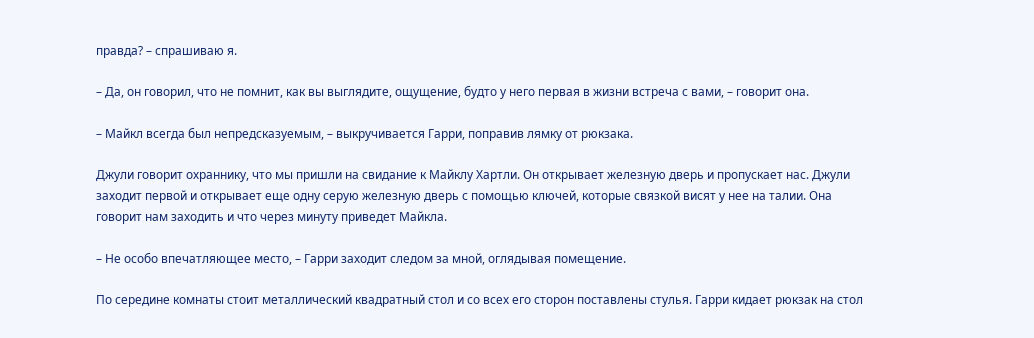правда? – спрашиваю я.

– Да, он говорил, что не помнит, как вы выглядите, ощущение, будто у него первая в жизни встреча с вами, – говорит она.

– Майкл всегда был непредсказуемым, – выкручивается Гарри, поправив лямку от рюкзака.

Джули говорит охраннику, что мы пришли на свидание к Майклу Хартли. Он открывает железную дверь и пропускает нас. Джули заходит первой и открывает еще одну серую железную дверь с помощью ключей, которые связкой висят у нее на талии. Она говорит нам заходить и что через минуту приведет Майкла.

– Не особо впечатляющее место, – Гарри заходит следом за мной, оглядывая помещение.

По середине комнаты стоит металлический квадратный стол и со всех его сторон поставлены стулья. Гарри кидает рюкзак на стол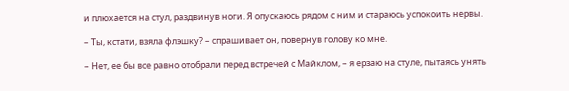и плюхается на стул, раздвинув ноги. Я опускаюсь рядом с ним и стараюсь успокоить нервы.

– Ты, кстати, взяла флэшку? – спрашивает он, повернув голову ко мне.

– Нет, ее бы все равно отобрали перед встречей с Майклом, – я ерзаю на стуле, пытаясь унять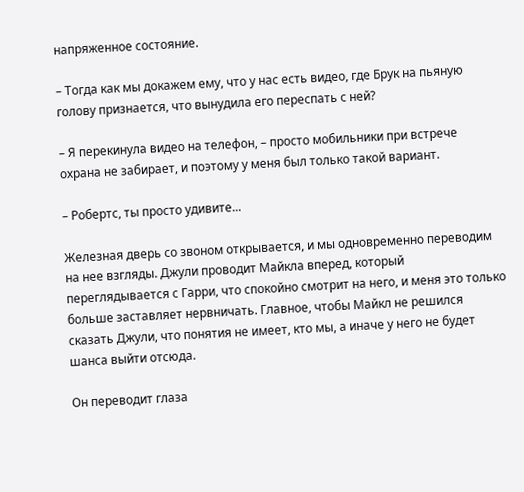напряженное состояние.

– Тогда как мы докажем ему, что у нас есть видео, где Брук на пьяную голову признается, что вынудила его переспать с ней?

– Я перекинула видео на телефон, – просто мобильники при встрече охрана не забирает, и поэтому у меня был только такой вариант.

– Робертс, ты просто удивите...

Железная дверь со звоном открывается, и мы одновременно переводим на нее взгляды. Джули проводит Майкла вперед, который переглядывается с Гарри, что спокойно смотрит на него, и меня это только больше заставляет нервничать. Главное, чтобы Майкл не решился сказать Джули, что понятия не имеет, кто мы, а иначе у него не будет шанса выйти отсюда.

Он переводит глаза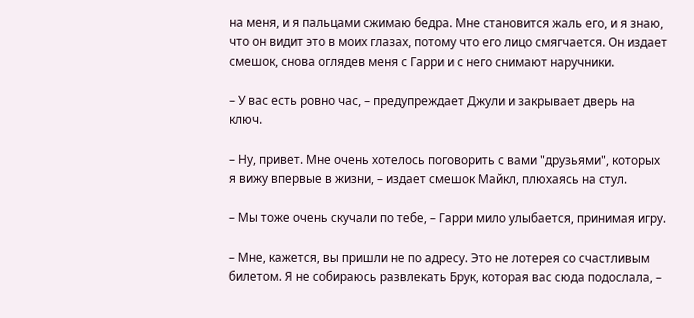на меня, и я пальцами сжимаю бедра. Мне становится жаль его, и я знаю, что он видит это в моих глазах, потому что его лицо смягчается. Он издает смешок, снова оглядев меня с Гарри и с него снимают наручники.

– У вас есть ровно час, – предупреждает Джули и закрывает дверь на ключ.

– Ну, привет. Мне очень хотелось поговорить с вами "друзьями", которых я вижу впервые в жизни, – издает смешок Майкл, плюхаясь на стул.

– Мы тоже очень скучали по тебе, – Гарри мило улыбается, принимая игру.

– Мне, кажется, вы пришли не по адресу. Это не лотерея со счастливым билетом. Я не собираюсь развлекать Брук, которая вас сюда подослала, –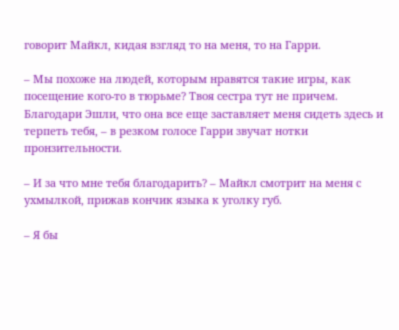говорит Майкл, кидая взгляд то на меня, то на Гарри.

– Мы похоже на людей, которым нравятся такие игры, как посещение кого-то в тюрьме? Твоя сестра тут не причем. Благодари Эшли, что она все еще заставляет меня сидеть здесь и терпеть тебя, – в резком голосе Гарри звучат нотки пронзительности.

– И за что мне тебя благодарить? – Майкл смотрит на меня с ухмылкой, прижав кончик языка к уголку губ.

– Я бы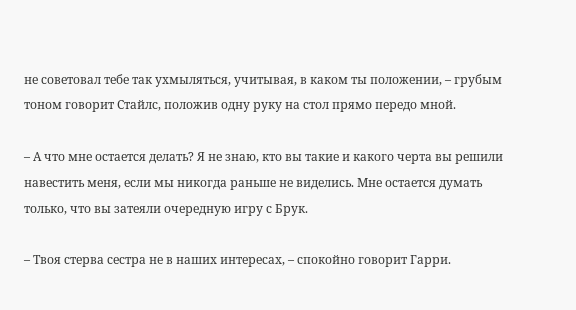не советовал тебе так ухмыляться, учитывая, в каком ты положении, – грубым тоном говорит Стайлс, положив одну руку на стол прямо передо мной.

– А что мне остается делать? Я не знаю, кто вы такие и какого черта вы решили навестить меня, если мы никогда раньше не виделись. Мне остается думать только, что вы затеяли очередную игру с Брук.

– Твоя стерва сестра не в наших интересах, – спокойно говорит Гарри.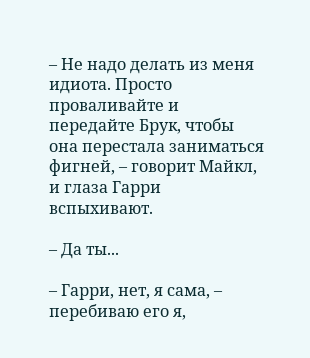– Не надо делать из меня идиота. Просто проваливайте и передайте Брук, чтобы она перестала заниматься фигней, – говорит Майкл, и глаза Гарри вспыхивают.

– Да ты...

– Гарри, нет, я сама, – перебиваю его я,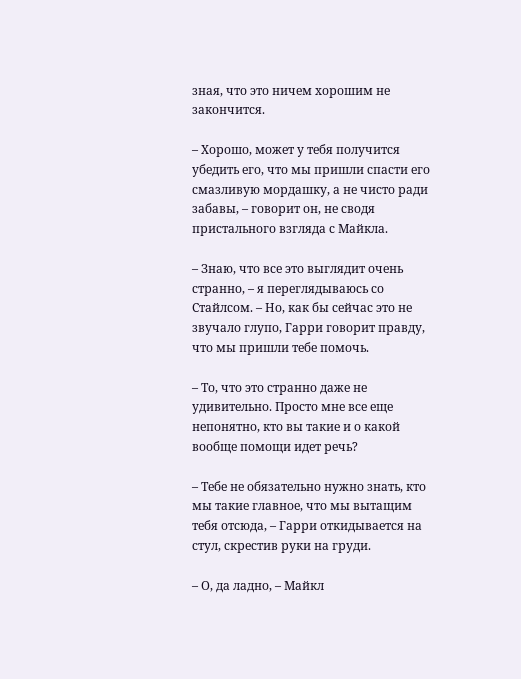зная, что это ничем хорошим не закончится.

– Хорошо, может у тебя получится убедить его, что мы пришли спасти его смазливую мордашку, а не чисто ради забавы, – говорит он, не сводя пристального взгляда с Майкла.

– Знаю, что все это выглядит очень странно, – я переглядываюсь со Стайлсом. – Но, как бы сейчас это не звучало глупо, Гарри говорит правду, что мы пришли тебе помочь.

– То, что это странно даже не удивительно. Просто мне все еще непонятно, кто вы такие и о какой вообще помощи идет речь?

– Тебе не обязательно нужно знать, кто мы такие главное, что мы вытащим тебя отсюда, – Гарри откидывается на стул, скрестив руки на груди.

– О, да ладно, – Майкл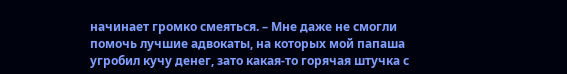начинает громко смеяться. – Мне даже не смогли помочь лучшие адвокаты, на которых мой папаша угробил кучу денег, зато какая-то горячая штучка с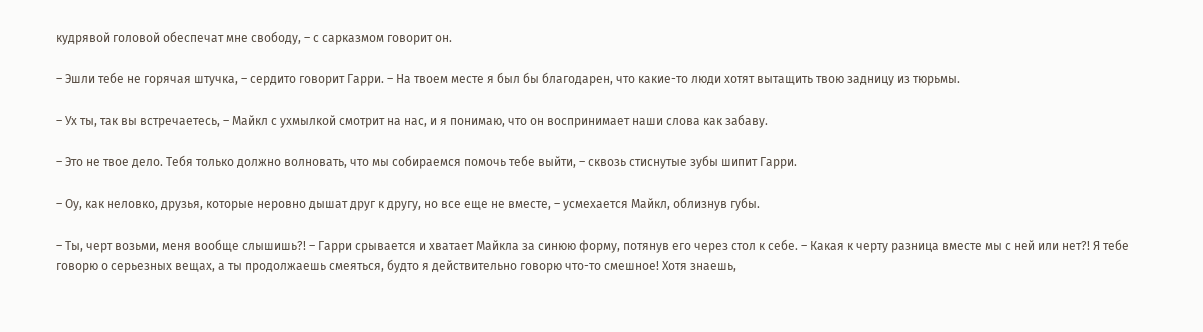кудрявой головой обеспечат мне свободу, – с сарказмом говорит он.

– Эшли тебе не горячая штучка, – сердито говорит Гарри. – На твоем месте я был бы благодарен, что какие-то люди хотят вытащить твою задницу из тюрьмы.

– Ух ты, так вы встречаетесь, – Майкл с ухмылкой смотрит на нас, и я понимаю, что он воспринимает наши слова как забаву.

– Это не твое дело. Тебя только должно волновать, что мы собираемся помочь тебе выйти, – сквозь стиснутые зубы шипит Гарри.

– Оу, как неловко, друзья, которые неровно дышат друг к другу, но все еще не вместе, – усмехается Майкл, облизнув губы.

– Ты, черт возьми, меня вообще слышишь?! – Гарри срывается и хватает Майкла за синюю форму, потянув его через стол к себе. – Какая к черту разница вместе мы с ней или нет?! Я тебе говорю о серьезных вещах, а ты продолжаешь смеяться, будто я действительно говорю что-то смешное! Хотя знаешь,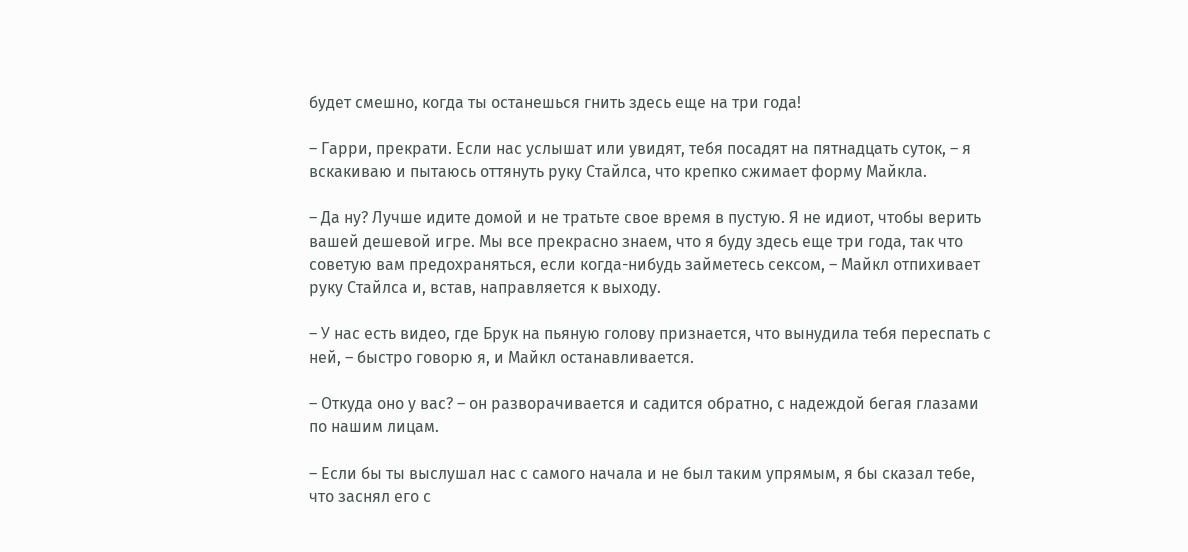будет смешно, когда ты останешься гнить здесь еще на три года!

– Гарри, прекрати. Если нас услышат или увидят, тебя посадят на пятнадцать суток, – я вскакиваю и пытаюсь оттянуть руку Стайлса, что крепко сжимает форму Майкла.

– Да ну? Лучше идите домой и не тратьте свое время в пустую. Я не идиот, чтобы верить вашей дешевой игре. Мы все прекрасно знаем, что я буду здесь еще три года, так что советую вам предохраняться, если когда-нибудь займетесь сексом, – Майкл отпихивает руку Стайлса и, встав, направляется к выходу.

– У нас есть видео, где Брук на пьяную голову признается, что вынудила тебя переспать с ней, – быстро говорю я, и Майкл останавливается.

– Откуда оно у вас? – он разворачивается и садится обратно, с надеждой бегая глазами по нашим лицам.

– Если бы ты выслушал нас с самого начала и не был таким упрямым, я бы сказал тебе, что заснял его с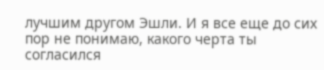лучшим другом Эшли. И я все еще до сих пор не понимаю, какого черта ты согласился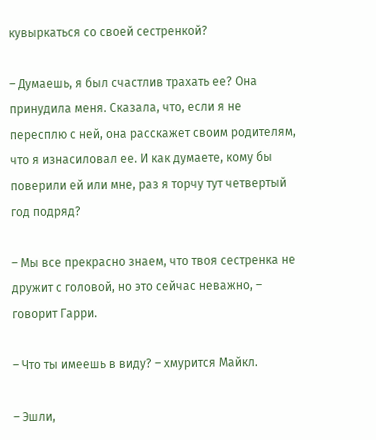кувыркаться со своей сестренкой?

– Думаешь, я был счастлив трахать ее? Она принудила меня. Сказала, что, если я не пересплю с ней, она расскажет своим родителям, что я изнасиловал ее. И как думаете, кому бы поверили ей или мне, раз я торчу тут четвертый год подряд?

– Мы все прекрасно знаем, что твоя сестренка не дружит с головой, но это сейчас неважно, – говорит Гарри.

– Что ты имеешь в виду? – хмурится Майкл.

– Эшли,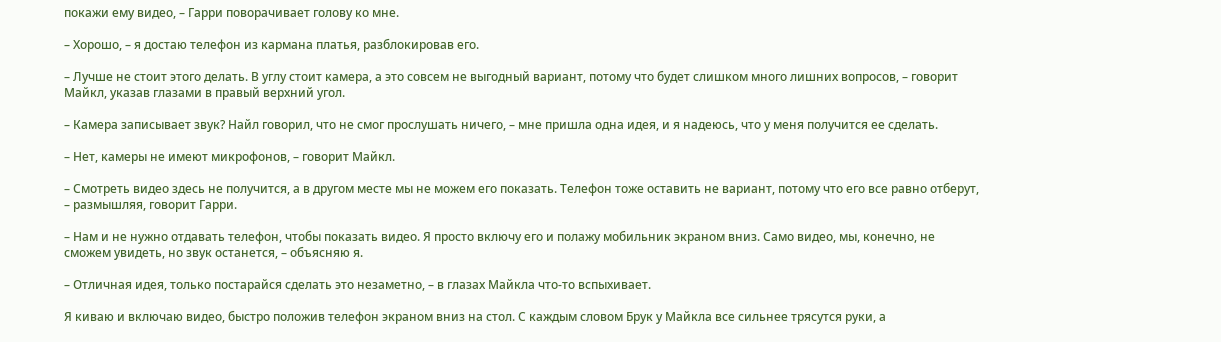покажи ему видео, – Гарри поворачивает голову ко мне.

– Хорошо, – я достаю телефон из кармана платья, разблокировав его.

– Лучше не стоит этого делать. В углу стоит камера, а это совсем не выгодный вариант, потому что будет слишком много лишних вопросов, – говорит Майкл, указав глазами в правый верхний угол.

– Камера записывает звук? Найл говорил, что не смог прослушать ничего, – мне пришла одна идея, и я надеюсь, что у меня получится ее сделать.

– Нет, камеры не имеют микрофонов, – говорит Майкл.

– Смотреть видео здесь не получится, а в другом месте мы не можем его показать. Телефон тоже оставить не вариант, потому что его все равно отберут, – размышляя, говорит Гарри.

– Нам и не нужно отдавать телефон, чтобы показать видео. Я просто включу его и полажу мобильник экраном вниз. Само видео, мы, конечно, не сможем увидеть, но звук останется, – объясняю я.

– Отличная идея, только постарайся сделать это незаметно, – в глазах Майкла что-то вспыхивает.

Я киваю и включаю видео, быстро положив телефон экраном вниз на стол. С каждым словом Брук у Майкла все сильнее трясутся руки, а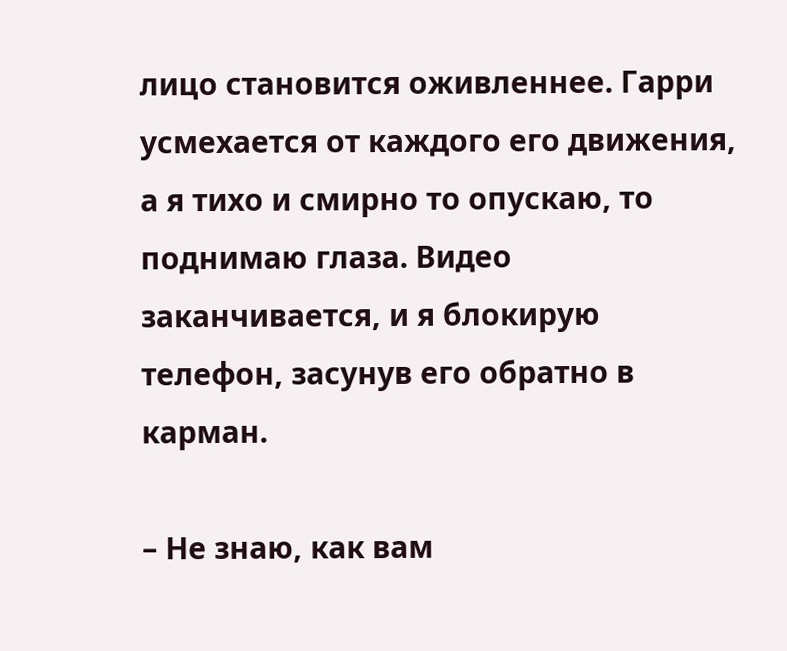лицо становится оживленнее. Гарри усмехается от каждого его движения, а я тихо и смирно то опускаю, то поднимаю глаза. Видео заканчивается, и я блокирую телефон, засунув его обратно в карман.

– Не знаю, как вам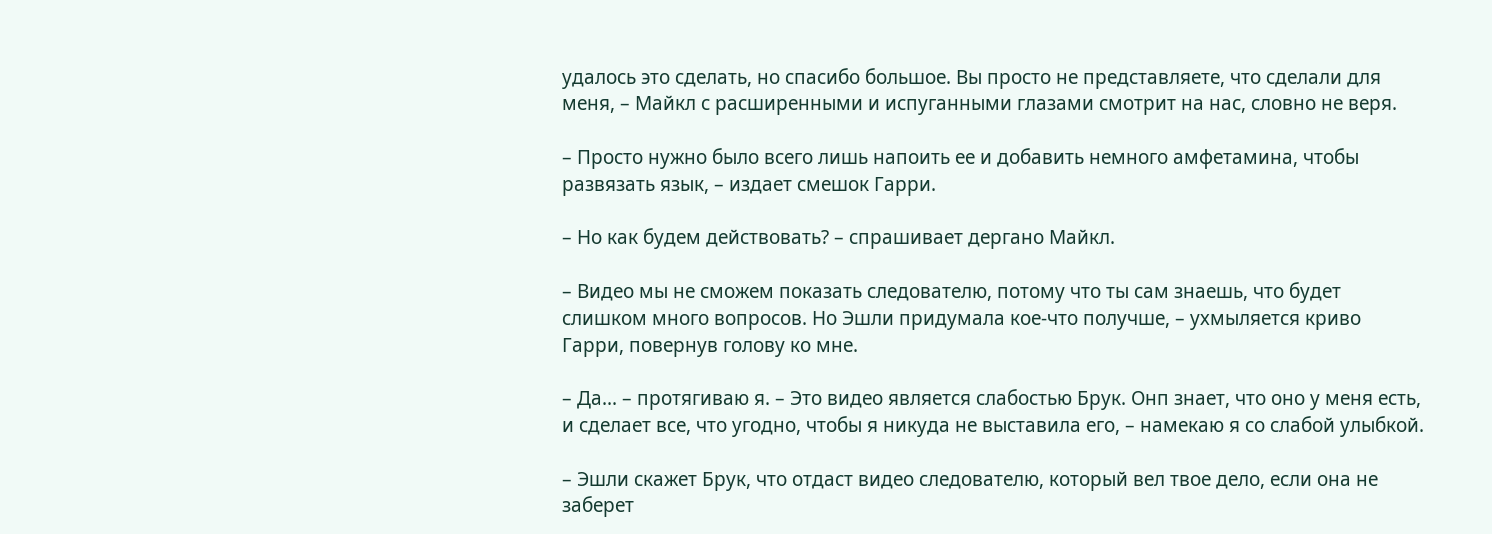удалось это сделать, но спасибо большое. Вы просто не представляете, что сделали для меня, – Майкл с расширенными и испуганными глазами смотрит на нас, словно не веря.

– Просто нужно было всего лишь напоить ее и добавить немного амфетамина, чтобы развязать язык, – издает смешок Гарри.

– Но как будем действовать? – спрашивает дергано Майкл.

– Видео мы не сможем показать следователю, потому что ты сам знаешь, что будет слишком много вопросов. Но Эшли придумала кое-что получше, – ухмыляется криво Гарри, повернув голову ко мне.

– Да... – протягиваю я. – Это видео является слабостью Брук. Онп знает, что оно у меня есть, и сделает все, что угодно, чтобы я никуда не выставила его, – намекаю я со слабой улыбкой.

– Эшли скажет Брук, что отдаст видео следователю, который вел твое дело, если она не заберет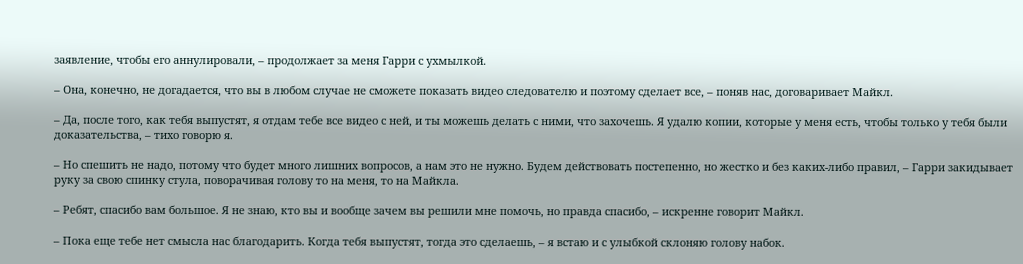заявление, чтобы его аннулировали, – продолжает за меня Гарри с ухмылкой.

– Она, конечно, не догадается, что вы в любом случае не сможете показать видео следователю и поэтому сделает все, – поняв нас, договаривает Майкл.

– Да, после того, как тебя выпустят, я отдам тебе все видео с ней, и ты можешь делать с ними, что захочешь. Я удалю копии, которые у меня есть, чтобы только у тебя были доказательства, – тихо говорю я.

– Но спешить не надо, потому что будет много лишних вопросов, а нам это не нужно. Будем действовать постепенно, но жестко и без каких-либо правил, – Гарри закидывает руку за свою спинку стула, поворачивая голову то на меня, то на Майкла.

– Ребят, спасибо вам большое. Я не знаю, кто вы и вообще зачем вы решили мне помочь, но правда спасибо, – искренне говорит Майкл.

– Пока еще тебе нет смысла нас благодарить. Когда тебя выпустят, тогда это сделаешь, – я встаю и с улыбкой склоняю голову набок.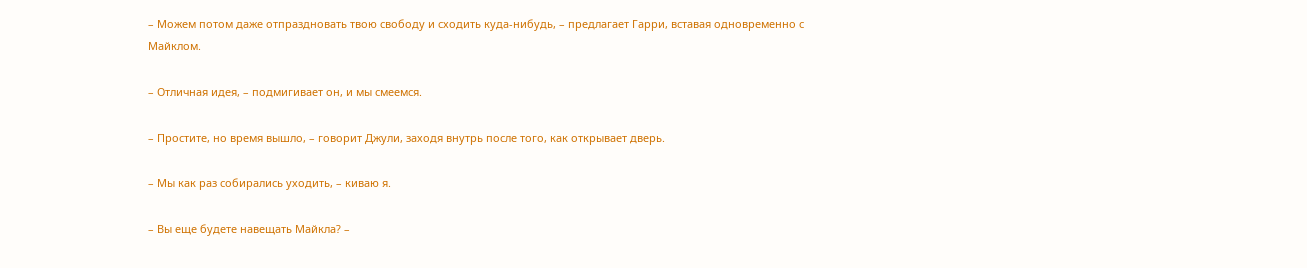– Можем потом даже отпраздновать твою свободу и сходить куда-нибудь, – предлагает Гарри, вставая одновременно с Майклом.

– Отличная идея, – подмигивает он, и мы смеемся.

– Простите, но время вышло, – говорит Джули, заходя внутрь после того, как открывает дверь.

– Мы как раз собирались уходить, – киваю я.

– Вы еще будете навещать Майкла? –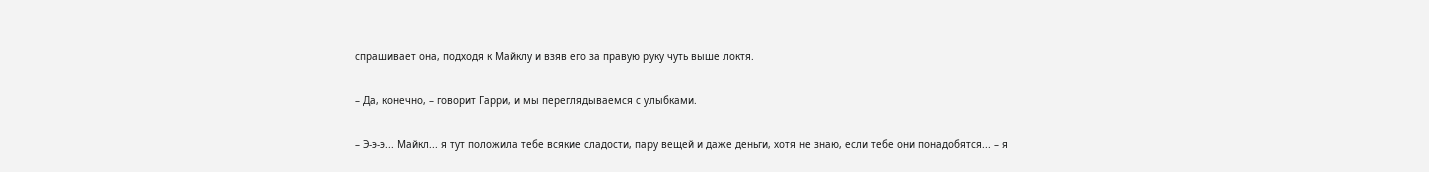спрашивает она, подходя к Майклу и взяв его за правую руку чуть выше локтя.

– Да, конечно, – говорит Гарри, и мы переглядываемся с улыбками.

– Э-э-э... Майкл... я тут положила тебе всякие сладости, пару вещей и даже деньги, хотя не знаю, если тебе они понадобятся... – я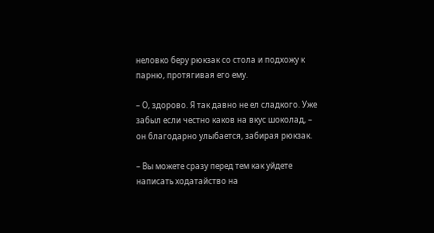неловко беру рюкзак со стола и подхожу к парню, протягивая его ему.

– О, здорово. Я так давно не ел сладкого. Уже забыл если честно каков на вкус шоколад, – он благодарно улыбается, забирая рюкзак.

– Вы можете сразу перед тем как уйдете написать ходатайство на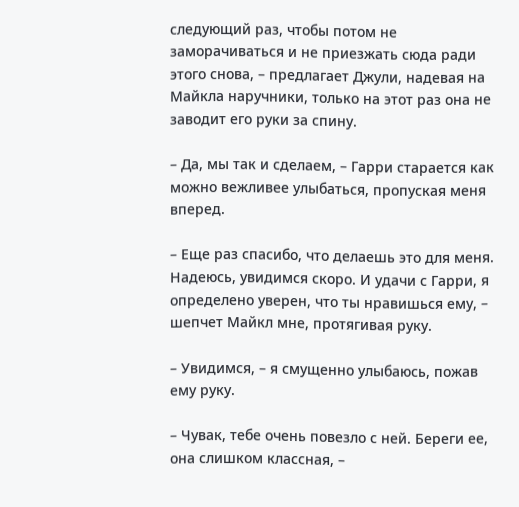следующий раз, чтобы потом не заморачиваться и не приезжать сюда ради этого снова, – предлагает Джули, надевая на Майкла наручники, только на этот раз она не заводит его руки за спину.

– Да, мы так и сделаем, – Гарри старается как можно вежливее улыбаться, пропуская меня вперед.

– Еще раз спасибо, что делаешь это для меня. Надеюсь, увидимся скоро. И удачи с Гарри, я определено уверен, что ты нравишься ему, – шепчет Майкл мне, протягивая руку.

– Увидимся, – я смущенно улыбаюсь, пожав ему руку.

– Чувак, тебе очень повезло с ней. Береги ее, она слишком классная, –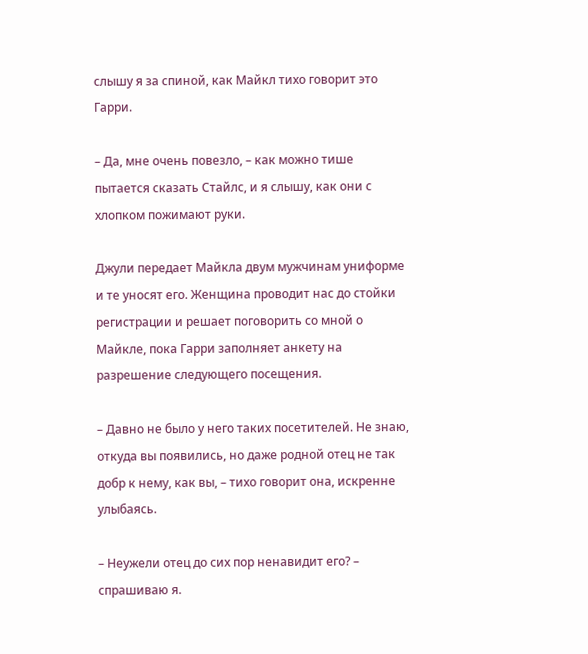слышу я за спиной, как Майкл тихо говорит это Гарри.

– Да, мне очень повезло, – как можно тише пытается сказать Стайлс, и я слышу, как они с хлопком пожимают руки.

Джули передает Майкла двум мужчинам униформе и те уносят его. Женщина проводит нас до стойки регистрации и решает поговорить со мной о Майкле, пока Гарри заполняет анкету на разрешение следующего посещения.

– Давно не было у него таких посетителей. Не знаю, откуда вы появились, но даже родной отец не так добр к нему, как вы, – тихо говорит она, искренне улыбаясь.

– Неужели отец до сих пор ненавидит его? – спрашиваю я.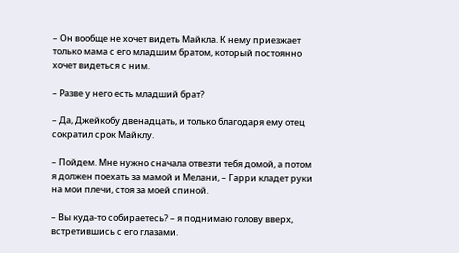– Он вообще не хочет видеть Майкла. К нему приезжает только мама с его младшим братом, который постоянно хочет видеться с ним.

– Разве у него есть младший брат?

– Да, Джейкобу двенадцать, и только благодаря ему отец сократил срок Майклу.

– Пойдем. Мне нужно сначала отвезти тебя домой, а потом я должен поехать за мамой и Мелани, – Гарри кладет руки на мои плечи, стоя за моей спиной.

– Вы куда-то собираетесь? – я поднимаю голову вверх, встретившись с его глазами.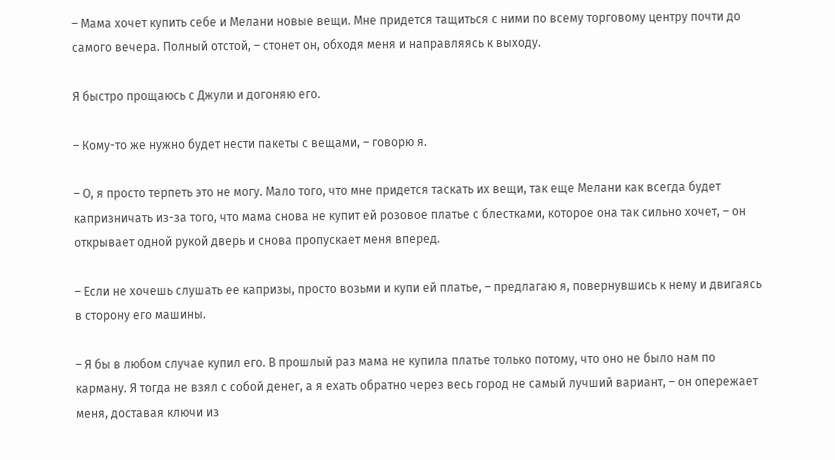– Мама хочет купить себе и Мелани новые вещи. Мне придется тащиться с ними по всему торговому центру почти до самого вечера. Полный отстой, – стонет он, обходя меня и направляясь к выходу.

Я быстро прощаюсь с Джули и догоняю его.

– Кому-то же нужно будет нести пакеты с вещами, – говорю я.

– О, я просто терпеть это не могу. Мало того, что мне придется таскать их вещи, так еще Мелани как всегда будет капризничать из-за того, что мама снова не купит ей розовое платье с блестками, которое она так сильно хочет, – он открывает одной рукой дверь и снова пропускает меня вперед.

– Если не хочешь слушать ее капризы, просто возьми и купи ей платье, – предлагаю я, повернувшись к нему и двигаясь в сторону его машины.

– Я бы в любом случае купил его. В прошлый раз мама не купила платье только потому, что оно не было нам по карману. Я тогда не взял с собой денег, а я ехать обратно через весь город не самый лучший вариант, – он опережает меня, доставая ключи из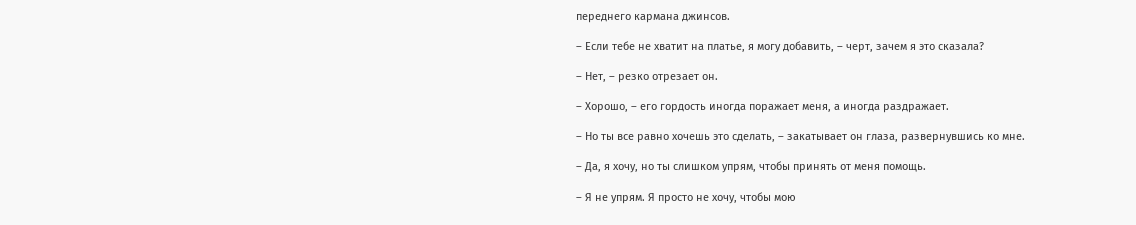переднего кармана джинсов.

– Если тебе не хватит на платье, я могу добавить, – черт, зачем я это сказала?

– Нет, – резко отрезает он.

– Хорошо, – его гордость иногда поражает меня, а иногда раздражает.

– Но ты все равно хочешь это сделать, – закатывает он глаза, развернувшись ко мне.

– Да, я хочу, но ты слишком упрям, чтобы принять от меня помощь.

– Я не упрям. Я просто не хочу, чтобы мою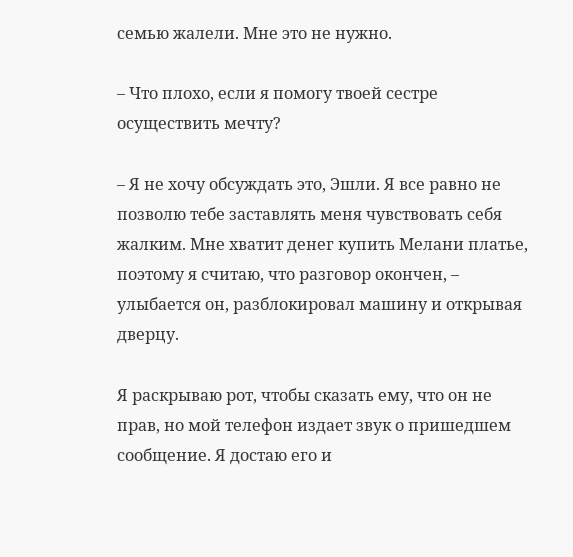семью жалели. Мне это не нужно.

– Что плохо, если я помогу твоей сестре осуществить мечту?

– Я не хочу обсуждать это, Эшли. Я все равно не позволю тебе заставлять меня чувствовать себя жалким. Мне хватит денег купить Мелани платье, поэтому я считаю, что разговор окончен, – улыбается он, разблокировал машину и открывая дверцу.

Я раскрываю рот, чтобы сказать ему, что он не прав, но мой телефон издает звук о пришедшем сообщение. Я достаю его и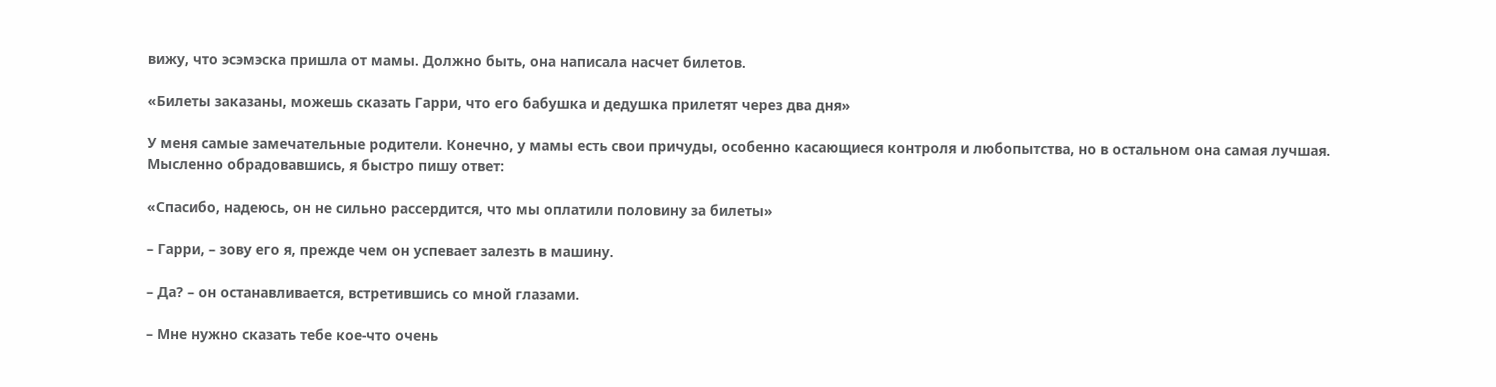вижу, что эсэмэска пришла от мамы. Должно быть, она написала насчет билетов.

«Билеты заказаны, можешь сказать Гарри, что его бабушка и дедушка прилетят через два дня»

У меня самые замечательные родители. Конечно, у мамы есть свои причуды, особенно касающиеся контроля и любопытства, но в остальном она самая лучшая. Мысленно обрадовавшись, я быстро пишу ответ:

«Спасибо, надеюсь, он не сильно рассердится, что мы оплатили половину за билеты»

– Гарри, – зову его я, прежде чем он успевает залезть в машину.

– Да? – он останавливается, встретившись со мной глазами.

– Мне нужно сказать тебе кое-что очень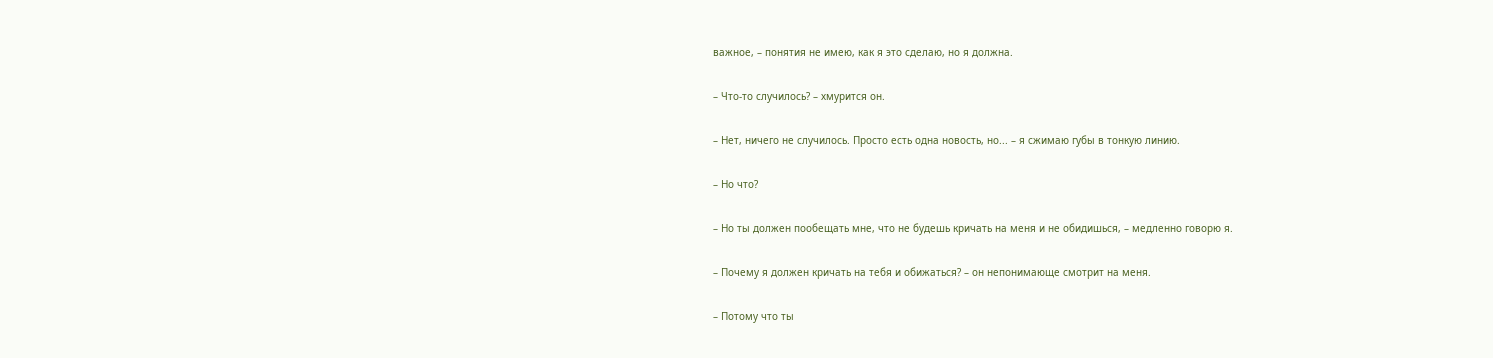важное, – понятия не имею, как я это сделаю, но я должна.

– Что-то случилось? – хмурится он.

– Нет, ничего не случилось. Просто есть одна новость, но... – я сжимаю губы в тонкую линию.

– Но что?

– Но ты должен пообещать мне, что не будешь кричать на меня и не обидишься, – медленно говорю я.

– Почему я должен кричать на тебя и обижаться? – он непонимающе смотрит на меня.

– Потому что ты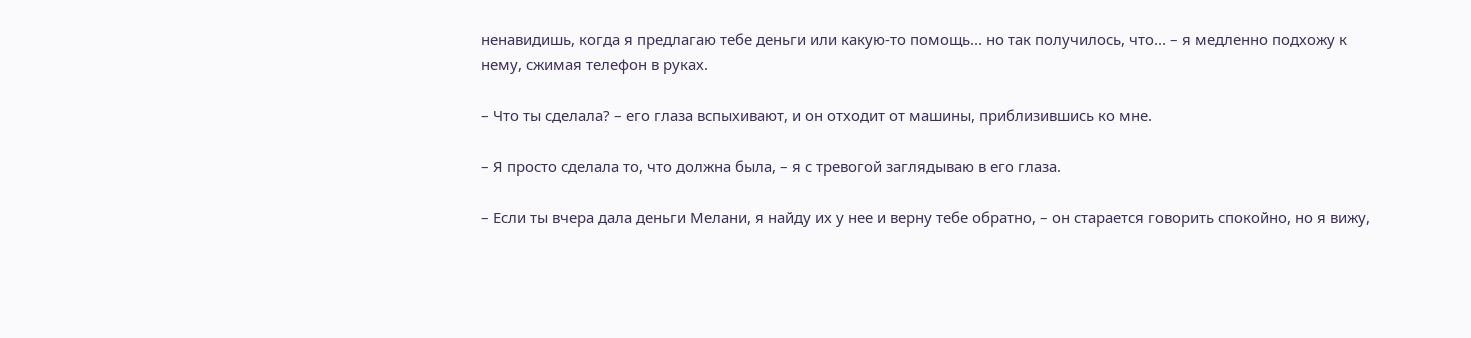ненавидишь, когда я предлагаю тебе деньги или какую-то помощь... но так получилось, что... – я медленно подхожу к нему, сжимая телефон в руках.

– Что ты сделала? – его глаза вспыхивают, и он отходит от машины, приблизившись ко мне.

– Я просто сделала то, что должна была, – я с тревогой заглядываю в его глаза.

– Если ты вчера дала деньги Мелани, я найду их у нее и верну тебе обратно, – он старается говорить спокойно, но я вижу,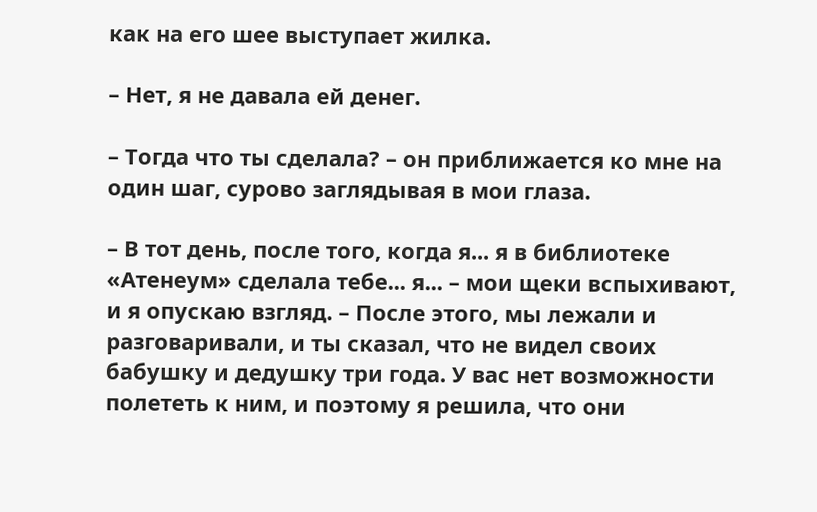как на его шее выступает жилка.

– Нет, я не давала ей денег.

– Тогда что ты сделала? – он приближается ко мне на один шаг, сурово заглядывая в мои глаза.

– В тот день, после того, когда я... я в библиотеке «Атенеум» сделала тебе... я... – мои щеки вспыхивают, и я опускаю взгляд. – После этого, мы лежали и разговаривали, и ты сказал, что не видел своих бабушку и дедушку три года. У вас нет возможности полететь к ним, и поэтому я решила, что они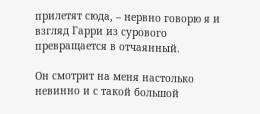прилетят сюда, – нервно говорю я и взгляд Гарри из сурового превращается в отчаянный.

Он смотрит на меня настолько невинно и с такой большой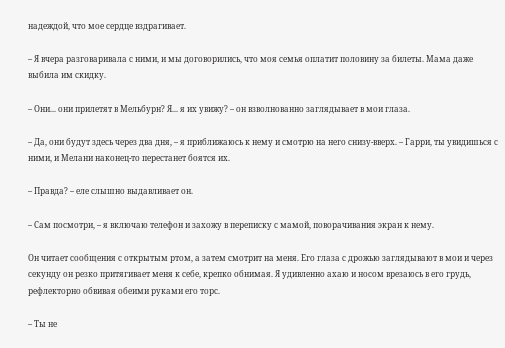надеждой, что мое сердце вздрагивает.

– Я вчера разговаривала с ними, и мы договорились, что моя семья оплатит половину за билеты. Мама даже выбила им скидку.

– Они... они прилетят в Мельбурн? Я... я их увижу? – он взволнованно заглядывает в мои глаза.

– Да, они будут здесь через два дня, – я приближаюсь к нему и смотрю на него снизу-вверх. – Гарри, ты увидишься с ними, и Мелани наконец-то перестанет боятся их.

– Правда? – еле слышно выдавливает он.

– Сам посмотри, – я включаю телефон и захожу в переписку с мамой, поворачивания экран к нему.

Он читает сообщения с открытым ртом, а затем смотрит на меня. Его глаза с дрожью заглядывают в мои и через секунду он резко притягивает меня к себе, крепко обнимая. Я удивленно ахаю и носом врезаюсь в его грудь, рефлекторно обвивая обеими руками его торс.

– Ты не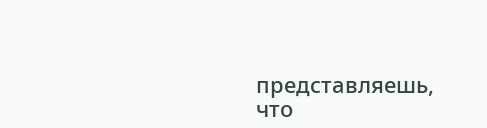представляешь, что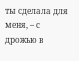ты сделала для меня, – с дрожью в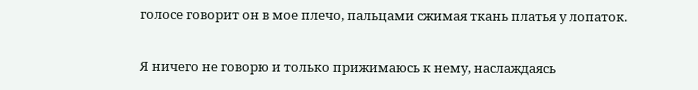голосе говорит он в мое плечо, пальцами сжимая ткань платья у лопаток.

Я ничего не говорю и только прижимаюсь к нему, наслаждаясь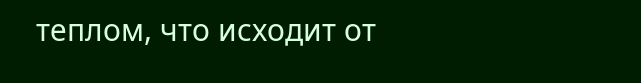теплом, что исходит от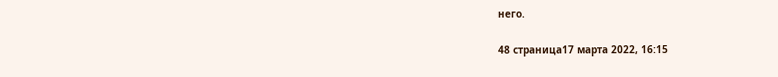него.

48 страница17 марта 2022, 16:15